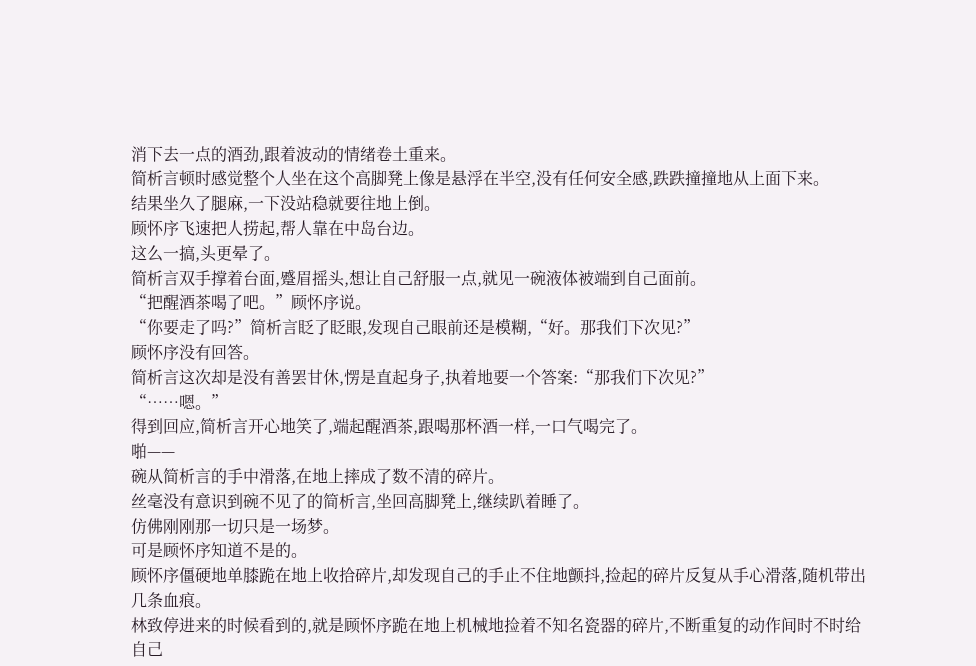消下去一点的酒劲,跟着波动的情绪卷土重来。
简析言顿时感觉整个人坐在这个高脚凳上像是悬浮在半空,没有任何安全感,跌跌撞撞地从上面下来。
结果坐久了腿麻,一下没站稳就要往地上倒。
顾怀序飞速把人捞起,帮人靠在中岛台边。
这么一搞,头更晕了。
简析言双手撑着台面,蹙眉摇头,想让自己舒服一点,就见一碗液体被端到自己面前。
“把醒酒茶喝了吧。”顾怀序说。
“你要走了吗?”简析言眨了眨眼,发现自己眼前还是模糊,“好。那我们下次见?”
顾怀序没有回答。
简析言这次却是没有善罢甘休,愣是直起身子,执着地要一个答案:“那我们下次见?”
“……嗯。”
得到回应,简析言开心地笑了,端起醒酒茶,跟喝那杯酒一样,一口气喝完了。
啪——
碗从简析言的手中滑落,在地上摔成了数不清的碎片。
丝毫没有意识到碗不见了的简析言,坐回高脚凳上,继续趴着睡了。
仿佛刚刚那一切只是一场梦。
可是顾怀序知道不是的。
顾怀序僵硬地单膝跪在地上收拾碎片,却发现自己的手止不住地颤抖,捡起的碎片反复从手心滑落,随机带出几条血痕。
林致停进来的时候看到的,就是顾怀序跪在地上机械地捡着不知名瓷器的碎片,不断重复的动作间时不时给自己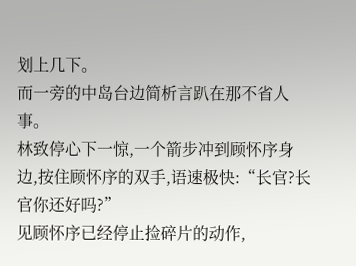划上几下。
而一旁的中岛台边简析言趴在那不省人事。
林致停心下一惊,一个箭步冲到顾怀序身边,按住顾怀序的双手,语速极快:“长官?长官你还好吗?”
见顾怀序已经停止捡碎片的动作,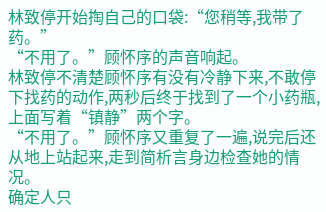林致停开始掏自己的口袋:“您稍等,我带了药。”
“不用了。”顾怀序的声音响起。
林致停不清楚顾怀序有没有冷静下来,不敢停下找药的动作,两秒后终于找到了一个小药瓶,上面写着“镇静”两个字。
“不用了。”顾怀序又重复了一遍,说完后还从地上站起来,走到简析言身边检查她的情况。
确定人只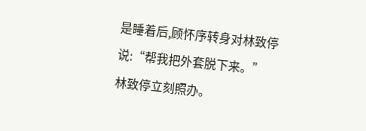是睡着后,顾怀序转身对林致停说:“帮我把外套脱下来。”
林致停立刻照办。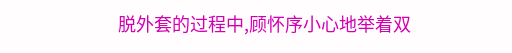脱外套的过程中,顾怀序小心地举着双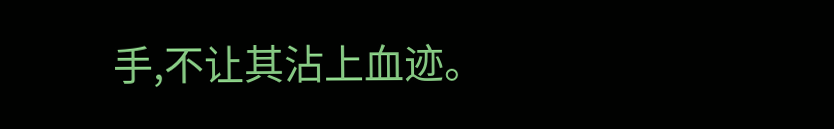手,不让其沾上血迹。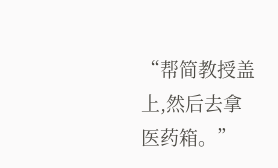“帮简教授盖上,然后去拿医药箱。”